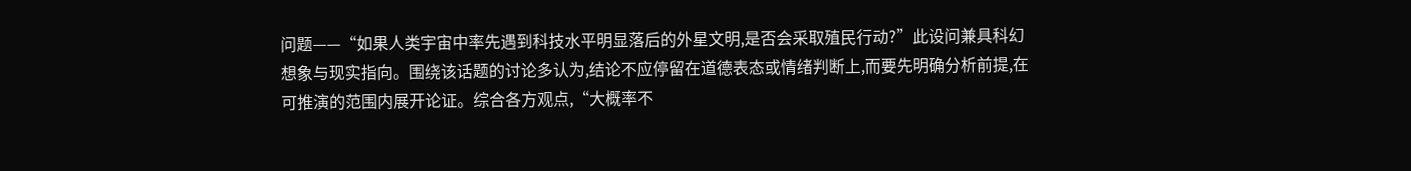问题——“如果人类宇宙中率先遇到科技水平明显落后的外星文明,是否会采取殖民行动?”此设问兼具科幻想象与现实指向。围绕该话题的讨论多认为,结论不应停留在道德表态或情绪判断上,而要先明确分析前提,在可推演的范围内展开论证。综合各方观点,“大概率不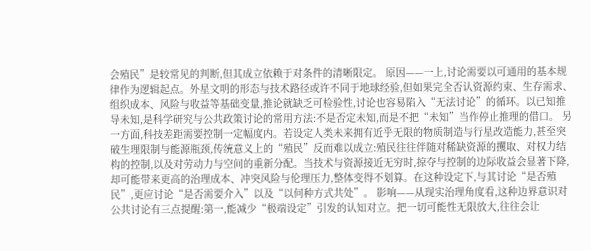会殖民”是较常见的判断,但其成立依赖于对条件的清晰限定。 原因——一上,讨论需要以可通用的基本规律作为逻辑起点。外星文明的形态与技术路径或许不同于地球经验,但如果完全否认资源约束、生存需求、组织成本、风险与收益等基础变量,推论就缺乏可检验性,讨论也容易陷入“无法讨论”的循环。以已知推导未知,是科学研究与公共政策讨论的常用方法:不是否定未知,而是不把“未知”当作停止推理的借口。 另一方面,科技差距需要控制一定幅度内。若设定人类未来拥有近乎无限的物质制造与行星改造能力,甚至突破生理限制与能源瓶颈,传统意义上的“殖民”反而难以成立:殖民往往伴随对稀缺资源的攫取、对权力结构的控制,以及对劳动力与空间的重新分配。当技术与资源接近无穷时,掠夺与控制的边际收益会显著下降,却可能带来更高的治理成本、冲突风险与伦理压力,整体变得不划算。在这种设定下,与其讨论“是否殖民”,更应讨论“是否需要介入”以及“以何种方式共处”。 影响——从现实治理角度看,这种边界意识对公共讨论有三点提醒:第一,能减少“极端设定”引发的认知对立。把一切可能性无限放大,往往会让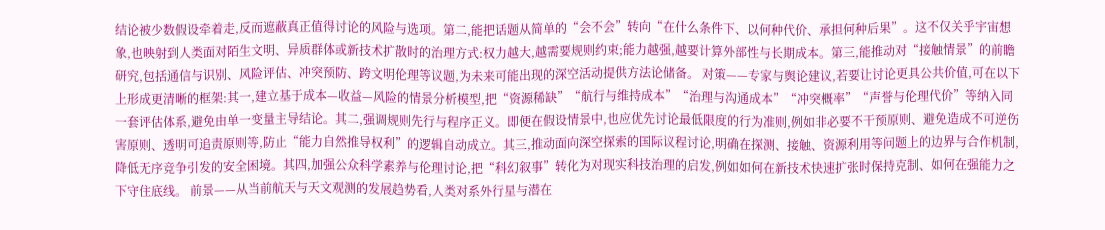结论被少数假设牵着走,反而遮蔽真正值得讨论的风险与选项。第二,能把话题从简单的“会不会”转向“在什么条件下、以何种代价、承担何种后果”。这不仅关乎宇宙想象,也映射到人类面对陌生文明、异质群体或新技术扩散时的治理方式:权力越大,越需要规则约束;能力越强,越要计算外部性与长期成本。第三,能推动对“接触情景”的前瞻研究,包括通信与识别、风险评估、冲突预防、跨文明伦理等议题,为未来可能出现的深空活动提供方法论储备。 对策——专家与舆论建议,若要让讨论更具公共价值,可在以下上形成更清晰的框架:其一,建立基于成本—收益—风险的情景分析模型,把“资源稀缺”“航行与维持成本”“治理与沟通成本”“冲突概率”“声誉与伦理代价”等纳入同一套评估体系,避免由单一变量主导结论。其二,强调规则先行与程序正义。即便在假设情景中,也应优先讨论最低限度的行为准则,例如非必要不干预原则、避免造成不可逆伤害原则、透明可追责原则等,防止“能力自然推导权利”的逻辑自动成立。其三,推动面向深空探索的国际议程讨论,明确在探测、接触、资源利用等问题上的边界与合作机制,降低无序竞争引发的安全困境。其四,加强公众科学素养与伦理讨论,把“科幻叙事”转化为对现实科技治理的启发,例如如何在新技术快速扩张时保持克制、如何在强能力之下守住底线。 前景——从当前航天与天文观测的发展趋势看,人类对系外行星与潜在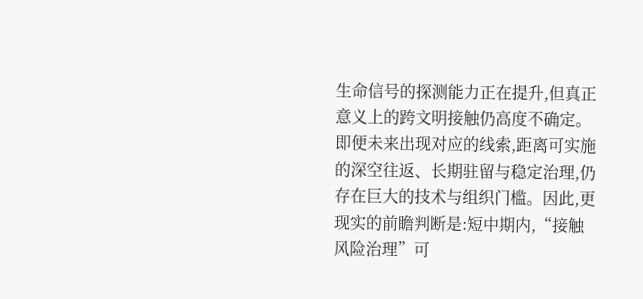生命信号的探测能力正在提升,但真正意义上的跨文明接触仍高度不确定。即便未来出现对应的线索,距离可实施的深空往返、长期驻留与稳定治理,仍存在巨大的技术与组织门槛。因此,更现实的前瞻判断是:短中期内,“接触风险治理”可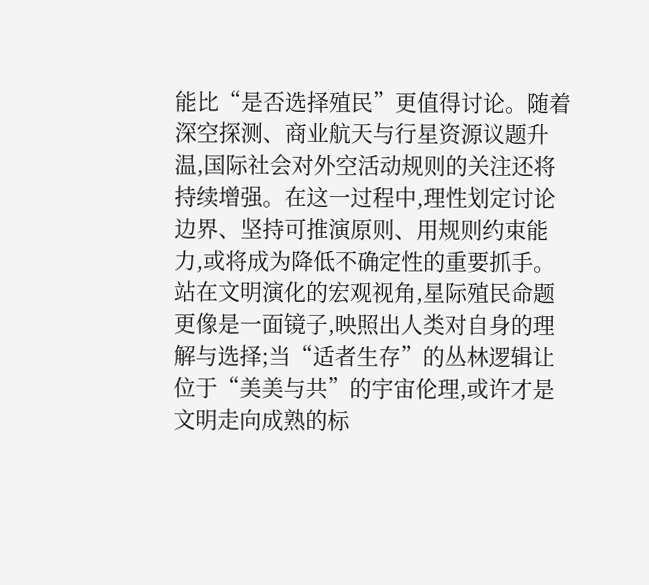能比“是否选择殖民”更值得讨论。随着深空探测、商业航天与行星资源议题升温,国际社会对外空活动规则的关注还将持续增强。在这一过程中,理性划定讨论边界、坚持可推演原则、用规则约束能力,或将成为降低不确定性的重要抓手。
站在文明演化的宏观视角,星际殖民命题更像是一面镜子,映照出人类对自身的理解与选择;当“适者生存”的丛林逻辑让位于“美美与共”的宇宙伦理,或许才是文明走向成熟的标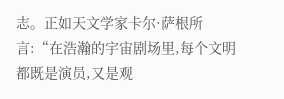志。正如天文学家卡尔·萨根所言:“在浩瀚的宇宙剧场里,每个文明都既是演员,又是观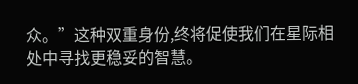众。”这种双重身份,终将促使我们在星际相处中寻找更稳妥的智慧。